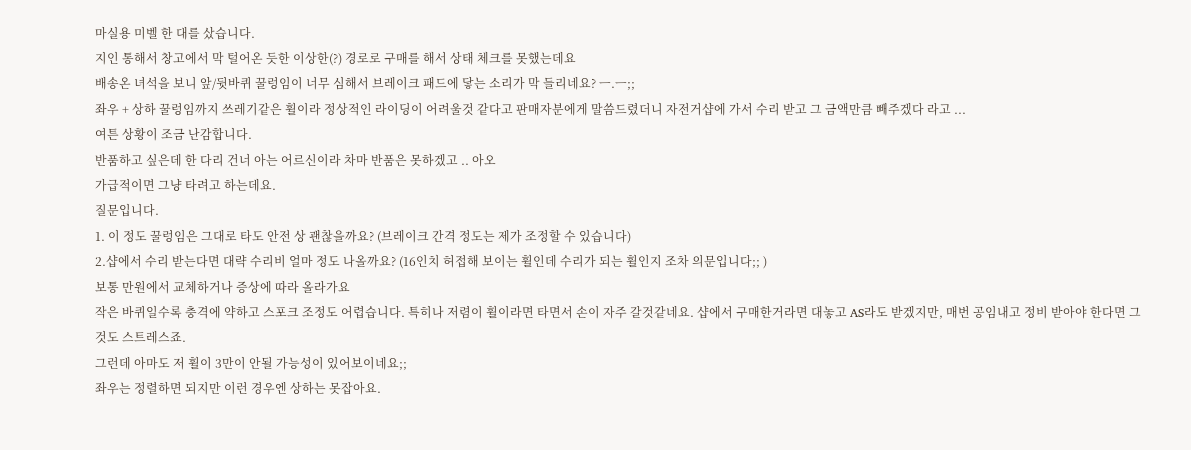마실용 미벨 한 대를 샀습니다.
지인 통해서 창고에서 막 털어온 듯한 이상한(?) 경로로 구매를 해서 상태 체크를 못했는데요
배송온 녀석을 보니 앞/뒷바퀴 꿀렁임이 너무 심해서 브레이크 패드에 닿는 소리가 막 들리네요? ㅡ.ㅡ;;
좌우 + 상하 꿀렁임까지 쓰레기같은 휠이라 정상적인 라이딩이 어려울것 같다고 판매자분에게 말씀드렸더니 자전거샵에 가서 수리 받고 그 금액만큼 빼주겠다 라고 ...
여튼 상황이 조금 난감합니다.
반품하고 싶은데 한 다리 건너 아는 어르신이라 차마 반품은 못하겠고 .. 아오
가급적이면 그냥 타려고 하는데요.
질문입니다.
1. 이 정도 꿀렁임은 그대로 타도 안전 상 괜찮을까요? (브레이크 간격 정도는 제가 조정할 수 있습니다)
2.샵에서 수리 받는다면 대략 수리비 얼마 정도 나올까요? (16인치 허접해 보이는 휠인데 수리가 되는 휠인지 조차 의문입니다;; )
보통 만원에서 교체하거나 증상에 따라 올라가요
작은 바퀴일수록 충격에 약하고 스포크 조정도 어렵습니다. 특히나 저렴이 휠이라면 타면서 손이 자주 갈것같네요. 샵에서 구매한거라면 대놓고 AS라도 받겠지만, 매번 공임내고 정비 받아야 한다면 그것도 스트레스죠.
그런데 아마도 저 휠이 3만이 안될 가능성이 있어보이네요;;
좌우는 정렬하면 되지만 이런 경우엔 상하는 못잡아요.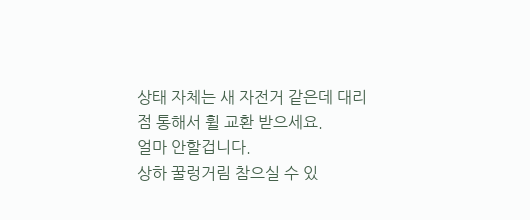상태 자체는 새 자전거 같은데 대리점 통해서 휠 교환 받으세요.
얼마 안할겁니다.
상하 꿀렁거림 참으실 수 있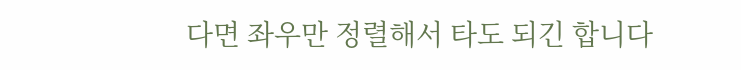다면 좌우만 정렬해서 타도 되긴 합니다